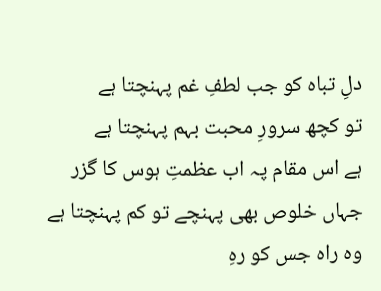دلِ تباہ کو جب لطفِ غم پہنچتا ہے
تو کچھ سرورِ محبت بہم پہنچتا ہے
ہے اس مقام پہ اب عظمتِ ہوس کا گزر
جہاں خلوص بھی پہنچے تو کم پہنچتا ہے
وہ راہ جس کو رہِ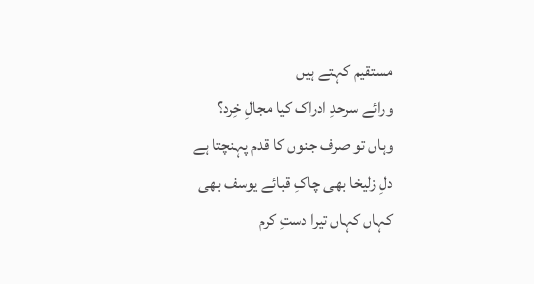مستقیم کہتے ہیں
ورائے سرحدِ ادراک کیا مجالِ خِرد؟
وہاں تو صرف جنوں کا قدم پہنچتا ہے
دلِ زلیخا بھی چاکِ قبائے یوسف بھی
کہاں کہاں تیرا دستِ کرم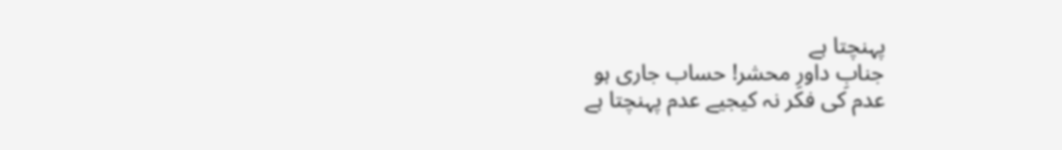پہنچتا ہے
جنابِ داورِ محشر! حساب جاری ہو
عدم کی فکر نہ کیجیے عدم پہنچتا ہے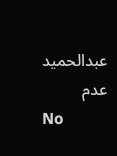عبدالحمید عدم
No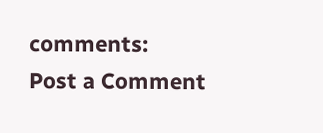comments:
Post a Comment